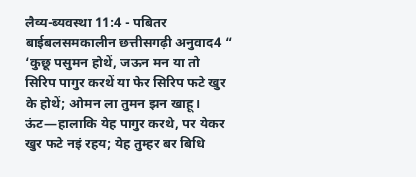लैव्य-ब्यवस्था 11:4 - पबितर बाईबलसमकालीन छत्तीसगढ़ी अनुवाद4 “ ‘कुछू पसुमन होथें, जऊन मन या तो सिरिप पागुर करथें या फेर सिरिप फटे खुर के होथें; ओमन ला तुमन झन खाहू। ऊंट—हालाकि येह पागुर करथे, पर येकर खुर फटे नइं रहय; येह तुम्हर बर बिधि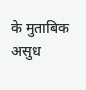के मुताबिक असुध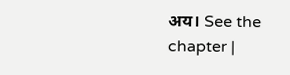अय। See the chapter |